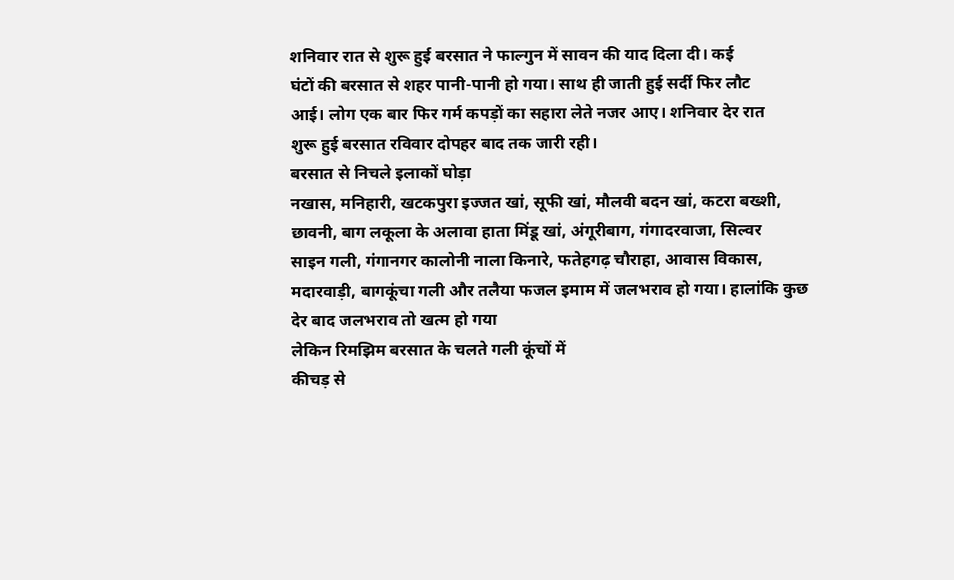शनिवार रात से शुरू हुई बरसात ने फाल्गुन में सावन की याद दिला दी। कई
घंटों की बरसात से शहर पानी-पानी हो गया। साथ ही जाती हुई सर्दी फिर लौट
आई। लोग एक बार फिर गर्म कपड़ों का सहारा लेते नजर आए। शनिवार देर रात
शुरू हुई बरसात रविवार दोपहर बाद तक जारी रही।
बरसात से निचले इलाकों घोड़ा
नखास, मनिहारी, खटकपुरा इज्जत खां, सूफी खां, मौलवी बदन खां, कटरा बख्शी,
छावनी, बाग लकूला के अलावा हाता मिंडू खां, अंगूरीबाग, गंगादरवाजा, सिल्वर
साइन गली, गंगानगर कालोनी नाला किनारे, फतेहगढ़ चौराहा, आवास विकास,
मदारवाड़ी, बागकूंचा गली और तलैया फजल इमाम में जलभराव हो गया। हालांकि कुछ
देर बाद जलभराव तो खत्म हो गया
लेकिन रिमझिम बरसात के चलते गली कूंचों में
कीचड़ से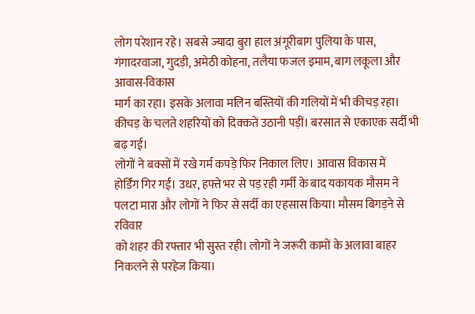लोग परेशान रहे। सबसे ज्यादा बुरा हाल अंगूरीबाग पुलिया के पास,
गंगादरवाजा, गुदड़ी, अमेठी कोहना, तलैया फजल इमाम, बाग लकूला और आवास-विकास
मार्ग का रहा। इसके अलावा मलिन बस्तियों की गलियों में भी कीचड़ रहा।
कीचड़ के चलते शहरियों को दिक्कतें उठानी पड़ीं। बरसात से एकाएक सर्दी भी
बढ़ गई।
लोगों ने बक्सों में रखे गर्म कपड़े फिर निकाल लिए। आवास विकास में
होर्डिंग गिर गई। उधर, हफ्ते भर से पड़ रही गर्मी के बाद यकायक मौसम ने
पलटा मारा और लोगों ने फिर से सर्दी का एहसास किया। मौसम बिगड़ने से रविवार
को शहर की रफ्तार भी सुस्त रही। लोगों ने जरूरी कामों के अलावा बाहर
निकलने से परहेज किया।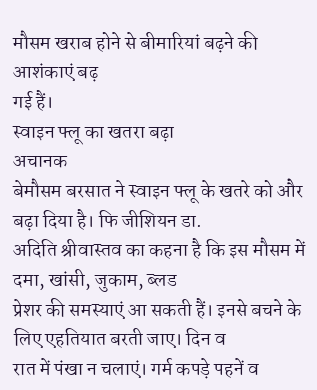मौसम खराब होने से बीमारियां बढ़ने की आशंकाएं बढ़
गई हैं।
स्वाइन फ्लू का खतरा बढ़ा
अचानक
बेमौसम बरसात ने स्वाइन फ्लू के खतरे को और बढ़ा दिया है। फि जीशियन डा.
अदिति श्रीवास्तव का कहना है कि इस मौसम में दमा, खांसी, जुकाम, ब्लड
प्रेशर की समस्याएं आ सकती हैं। इनसे बचने के लिए एहतियात बरती जाए। दिन व
रात में पंखा न चलाएं। गर्म कपड़े पहनें व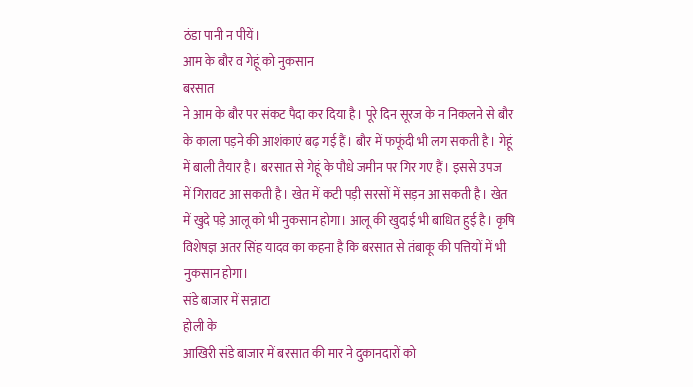ठंडा पानी न पीयें।
आम के बौर व गेहूं को नुकसान
बरसात
ने आम के बौर पर संकट पैदा कर दिया है। पूरे दिन सूरज के न निकलने से बौर
के काला पड़ने की आशंकाएं बढ़ गई हैं। बौर में फफूंदी भी लग सकती है। गेहूं
में बाली तैयार है। बरसात से गेहूं के पौधे जमीन पर गिर गए हैं। इससे उपज
में गिरावट आ सकती है। खेत में कटी पड़ी सरसों में सड़न आ सकती है। खेत
में खुदे पड़े आलू को भी नुकसान होगा। आलू की खुदाई भी बाधित हुई है। कृषि
विशेषज्ञ अतर सिंह यादव का कहना है कि बरसात से तंबाकू की पत्तियों में भी
नुकसान होगा।
संडे बाजार में सन्नाटा
होली के
आखिरी संडे बाजार में बरसात की मार ने दुकानदारों को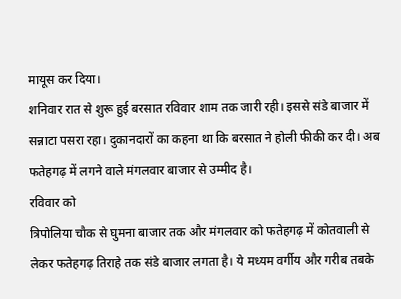मायूस कर दिया।
शनिवार रात से शुरू हुई बरसात रविवार शाम तक जारी रही। इससे संडे बाजार में
सन्नाटा पसरा रहा। दुकानदारों का कहना था कि बरसात ने होली फीकी कर दी। अब
फतेहगढ़ में लगने वाले मंगलवार बाजार से उम्मीद है।
रविवार को
त्रिपोलिया चौक से घुमना बाजार तक और मंगलवार को फतेहगढ़ में कोतवाली से
लेकर फतेहगढ़ तिराहे तक संडे बाजार लगता है। ये मध्यम वर्गीय और गरीब तबके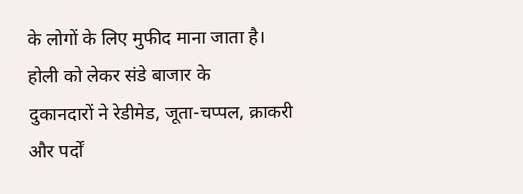के लोगों के लिए मुफीद माना जाता है। होली को लेकर संडे बाजार के
दुकानदारों ने रेडीमेड, जूता-चप्पल, क्राकरी और पर्दों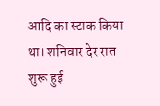आदि का स्टाक किया
था। शनिवार देर रात शुरू हुई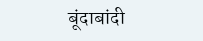बूंदाबांदी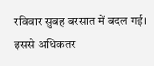रविवार सुबह बरसात में बदल गई।
इससे अधिकतर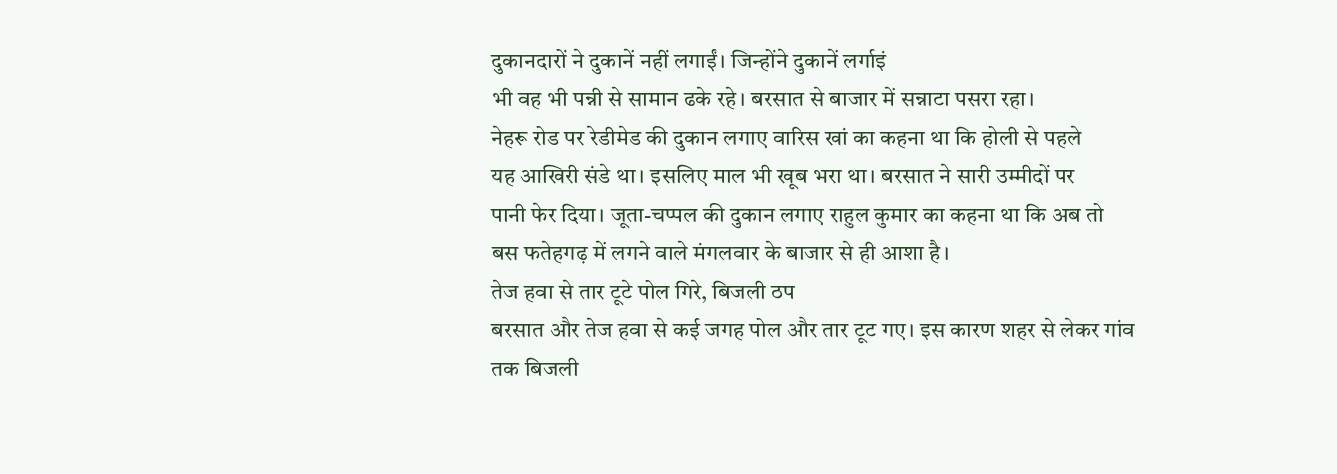दुकानदारों ने दुकानें नहीं लगाईं। जिन्होंने दुकानें लर्गाइं
भी वह भी पन्नी से सामान ढके रहे। बरसात से बाजार में सन्नाटा पसरा रहा।
नेहरू रोड पर रेडीमेड की दुकान लगाए वारिस खां का कहना था कि होली से पहले
यह आखिरी संडे था। इसलिए माल भी खूब भरा था। बरसात ने सारी उम्मीदों पर
पानी फेर दिया। जूता-चप्पल की दुकान लगाए राहुल कुमार का कहना था कि अब तो
बस फतेहगढ़ में लगने वाले मंगलवार के बाजार से ही आशा है।
तेज हवा से तार टूटे पोल गिरे, बिजली ठप
बरसात और तेज हवा से कई जगह पोल और तार टूट गए। इस कारण शहर से लेकर गांव
तक बिजली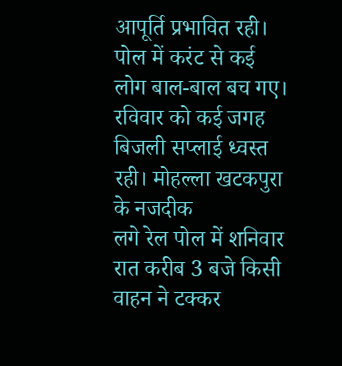आपूर्ति प्रभावित रही। पोल में करंट से कई लोग बाल-बाल बच गए।
रविवार को कई जगह बिजली सप्लाई ध्वस्त रही। मोहल्ला खटकपुरा के नजदीक
लगे रेल पोल में शनिवार रात करीब 3 बजे किसी वाहन ने टक्कर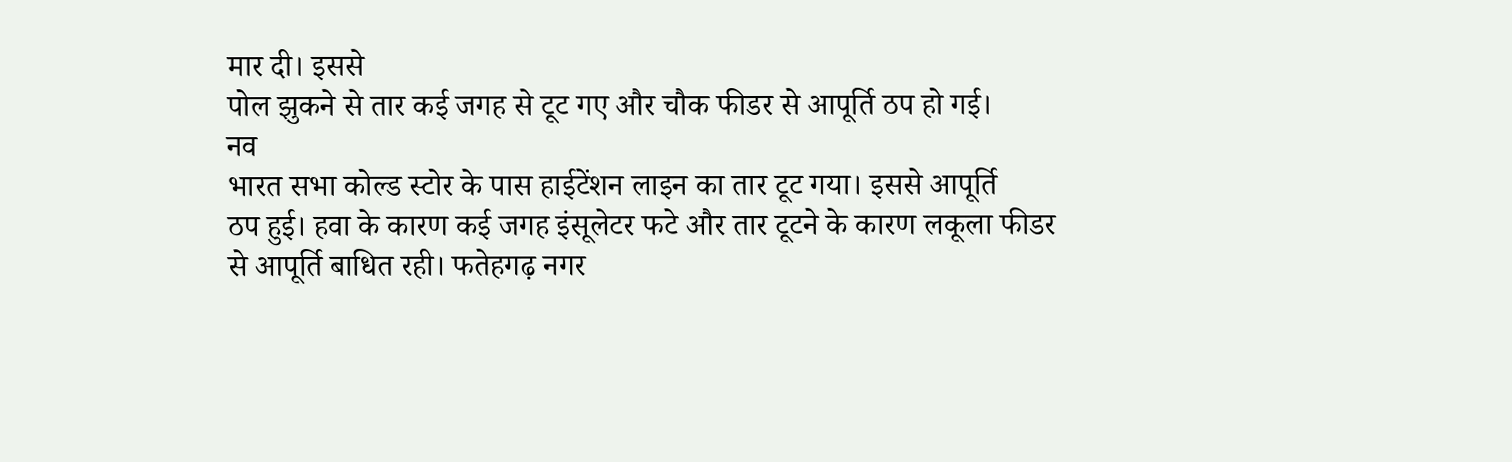मार दी। इससे
पोल झुकने से तार कई जगह से टूट गए और चौक फीडर से आपूर्ति ठप हो गई।
नव
भारत सभा कोल्ड स्टोर के पास हाईटेंशन लाइन का तार टूट गया। इससे आपूर्ति
ठप हुई। हवा के कारण कई जगह इंसूलेटर फटे और तार टूटने के कारण लकूला फीडर
से आपूर्ति बाधित रही। फतेहगढ़ नगर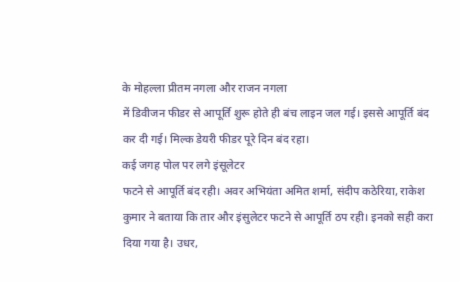के मोहल्ला प्रीतम नगला और राजन नगला
में डिवीजन फीडर से आपूर्ति शुरू होते ही बंच लाइन जल गई। इससे आपूर्ति बंद
कर दी गई। मिल्क डेयरी फीडर पूरे दिन बंद रहा।
कई जगह पोल पर लगे इंसूलेटर
फटने से आपूर्ति बंद रही। अवर अभियंता अमित शर्मा, संदीप कठेरिया, राकेश
कुमार ने बताया कि तार और इंसुलेटर फटने से आपूर्ति ठप रही। इनको सही करा
दिया गया है। उधर,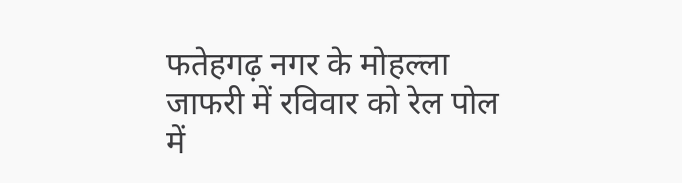फतेहगढ़ नगर के मोहल्ला जाफरी में रविवार को रेल पोल
में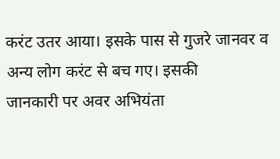करंट उतर आया। इसके पास से गुजरे जानवर व अन्य लोग करंट से बच गए। इसकी
जानकारी पर अवर अभियंता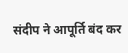संदीप ने आपूर्ति बंद कर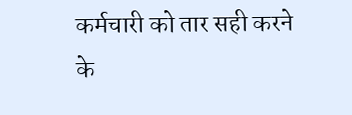कर्मचारी को तार सही करने
के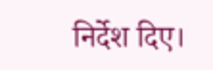निर्देश दिए।